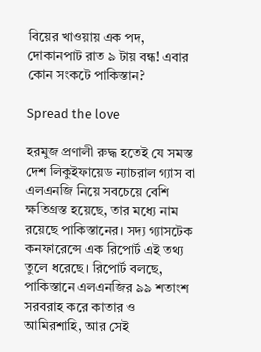বিয়ের খাওয়ায় এক পদ, দোকানপাট রাত ৯ টায় বন্ধ! এবার কোন সংকটে পাকিস্তান?

Spread the love

হরমুজ প্রণালী রুদ্ধ হতেই যে সমস্ত দেশ লিকুইফায়েড ন্যাচরাল গ্যাস বা এলএনজি নিয়ে সবচেয়ে বেশি ক্ষতিগ্রস্ত হয়েছে, তার মধ্যে নাম রয়েছে পাকিস্তানের। সদ্য গ্যাসটেক কনফারেন্সে এক রিপোর্ট এই তথ্য তুলে ধরেছে। রিপোর্ট বলছে, পাকিস্তানে এলএনজির ৯৯ শতাংশ সরবরাহ করে কাতার ও আমিরশাহি, আর সেই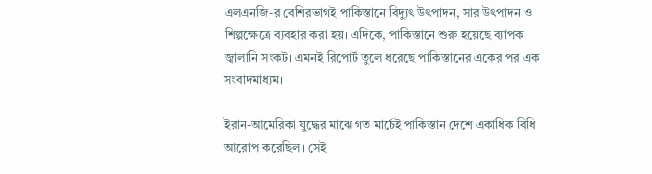এলএনজি-র বেশিরভাগই পাকিস্তানে বিদ্যুৎ উৎপাদন, সার উৎপাদন ও শিল্পক্ষেত্রে ব্যবহার করা হয়। এদিকে, পাকিস্তানে শুরু হয়েছে ব্যাপক জ্বালানি সংকট। এমনই রিপোর্ট তুলে ধরেছে পাকিস্তানের একের পর এক সংবাদমাধ্যম।

ইরান-আমেরিকা যুদ্ধের মাঝে গত মার্চেই পাকিস্তান দেশে একাধিক বিধি আরোপ করেছিল। সেই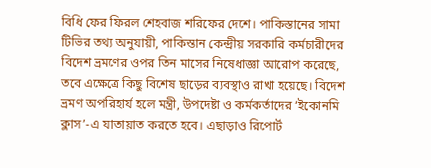বিধি ফের ফিরল শেহবাজ শরিফের দেশে। পাকিস্তানের সামা টিভির তথ্য অনুযায়ী, পাকিস্তান কেন্দ্রীয় সরকারি কর্মচারীদের বিদেশ ভ্রমণের ওপর তিন মাসের নিষেধাজ্ঞা আরোপ করেছে, তবে এক্ষেত্রে কিছু বিশেষ ছাড়ের ব্যবস্থাও রাখা হয়েছে। বিদেশ ভ্রমণ অপরিহার্য হলে মন্ত্রী, উপদেষ্টা ও কর্মকর্তাদের ‘ইকোনমি ক্লাস’-এ যাতায়াত করতে হবে। এছাড়াও রিপোর্ট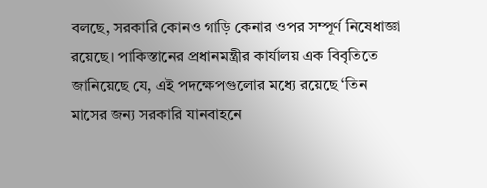বলছে, সরকারি কোনও গাড়ি কেনার ওপর সম্পূর্ণ নিষেধাজ্ঞা রয়েছে। পাকিস্তানের প্রধানমন্ত্রীর কার্যালয় এক বিবৃতিতে জানিয়েছে যে, এই পদক্ষেপগুলোর মধ্যে রয়েছে ‘তিন মাসের জন্য সরকারি যানবাহনে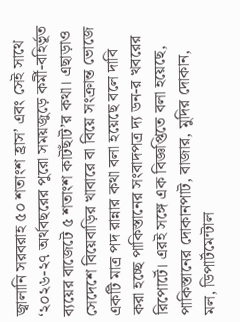জ্বালানি সরবরাহ ৫০ শতাংশ হ্রাস’ এবং সেই সাথে ‘২০২৬-২৭ অর্থবছরের পুরো সময়জুড়ে কর্মী-বহির্ভূত ব্যয়ের বাজেটে ৫ শতাংশ কাটছাঁট’র কথা। এছাড়াও সেদেশে বিয়েবাড়ির খাবারে বা বিয়ে সংক্রান্ত ভোজে একটি মাত্র পদ রান্নার কথা বলা হয়েছে বলে দাবি করা হচ্ছে পাকিস্তানের সংবাদপত্র দ্য ডন-র খবরের রিপোর্টে। এরই সঙ্গে এক বিজ্ঞপ্তিতে বলা হয়েছে, পাকিস্তানের দোকানপাট, বাজার, মুদির দোকান, মল, ডিপার্টমেন্টাল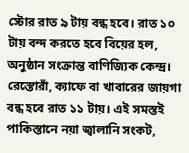স্টোর রাত ৯ টায় বন্ধ হবে। রাত ১০ টায় বন্দ করতে হবে বিয়ের হল, অনুষ্ঠান সংক্রান্ত বাণিজ্যিক কেন্দ্র। রেস্তোরাঁ, ক্যাফে বা খাবারের জায়গা বন্ধ হবে রাত ১১ টায়। এই সমস্তই পাকিস্তানে নয়া জ্বালানি সংকট,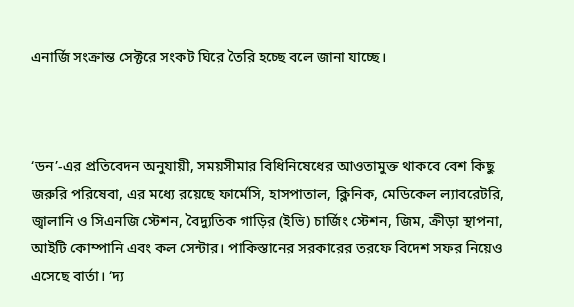এনার্জি সংক্রান্ত সেক্টরে সংকট ঘিরে তৈরি হচ্ছে বলে জানা যাচ্ছে।



‘ডন’-এর প্রতিবেদন অনুযায়ী, সময়সীমার বিধিনিষেধের আওতামুক্ত থাকবে বেশ কিছু জরুরি পরিষেবা, এর মধ্যে রয়েছে ফার্মেসি, হাসপাতাল, ক্লিনিক, মেডিকেল ল্যাবরেটরি, জ্বালানি ও সিএনজি স্টেশন, বৈদ্যুতিক গাড়ির (ইভি) চার্জিং স্টেশন, জিম, ক্রীড়া স্থাপনা, আইটি কোম্পানি এবং কল সেন্টার। পাকিস্তানের সরকারের তরফে বিদেশ সফর নিয়েও এসেছে বার্তা। ‘দ্য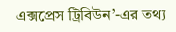এক্সপ্রেস ট্রিবিউন’-এর তথ্য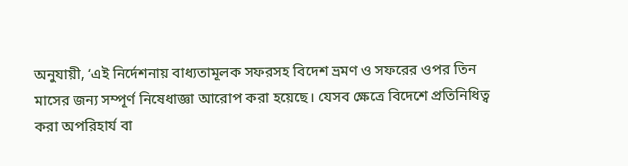অনুযায়ী, ‘এই নির্দেশনায় বাধ্যতামূলক সফরসহ বিদেশ ভ্রমণ ও সফরের ওপর তিন মাসের জন্য সম্পূর্ণ নিষেধাজ্ঞা আরোপ করা হয়েছে। যেসব ক্ষেত্রে বিদেশে প্রতিনিধিত্ব করা অপরিহার্য বা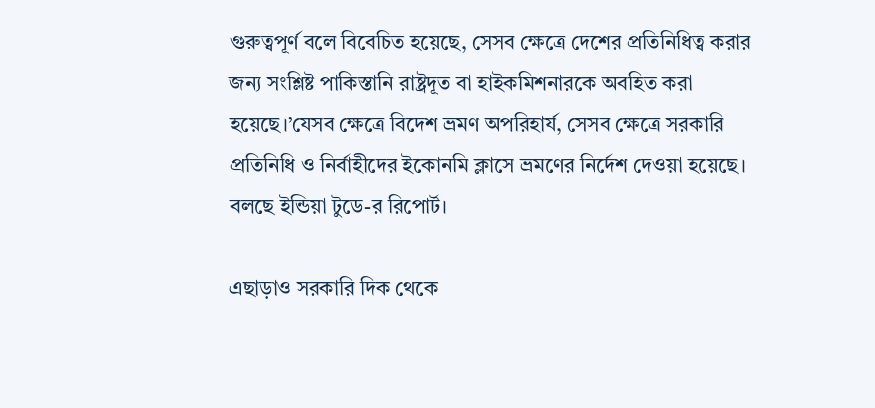গুরুত্বপূর্ণ বলে বিবেচিত হয়েছে, সেসব ক্ষেত্রে দেশের প্রতিনিধিত্ব করার জন্য সংশ্লিষ্ট পাকিস্তানি রাষ্ট্রদূত বা হাইকমিশনারকে অবহিত করা হয়েছে।’যেসব ক্ষেত্রে বিদেশ ভ্রমণ অপরিহার্য, সেসব ক্ষেত্রে সরকারি প্রতিনিধি ও নির্বাহীদের ইকোনমি ক্লাসে ভ্রমণের নির্দেশ দেওয়া হয়েছে। বলছে ইন্ডিয়া টুডে-র রিপোর্ট।

এছাড়াও সরকারি দিক থেকে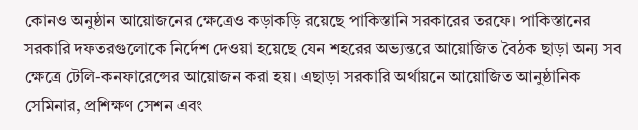কোনও অনুষ্ঠান আয়োজনের ক্ষেত্রেও কড়াকড়ি রয়েছে পাকিস্তানি সরকারের তরফে। পাকিস্তানের সরকারি দফতরগুলোকে নির্দেশ দেওয়া হয়েছে যেন শহরের অভ্যন্তরে আয়োজিত বৈঠক ছাড়া অন্য সব ক্ষেত্রে টেলি-কনফারেন্সের আয়োজন করা হয়। এছাড়া সরকারি অর্থায়নে আয়োজিত আনুষ্ঠানিক সেমিনার, প্রশিক্ষণ সেশন এবং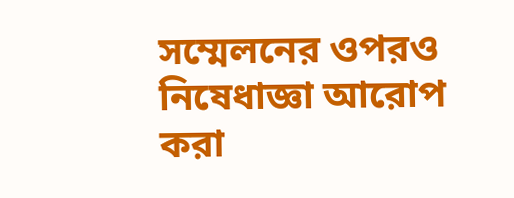সম্মেলনের ওপরও নিষেধাজ্ঞা আরোপ করা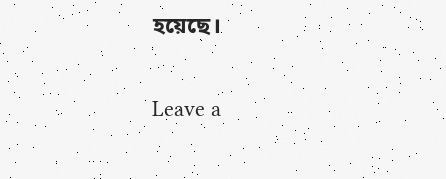হয়েছে।

Leave a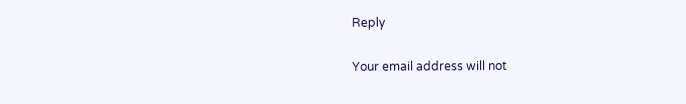Reply

Your email address will not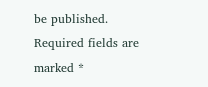be published. Required fields are marked *